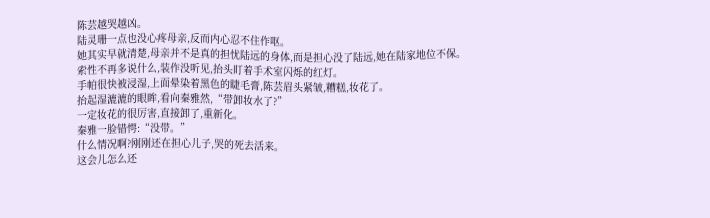陈芸越哭越凶。
陆灵珊一点也没心疼母亲,反而内心忍不住作呕。
她其实早就清楚,母亲并不是真的担忧陆远的身体,而是担心没了陆远,她在陆家地位不保。
索性不再多说什么,装作没听见,抬头盯着手术室闪烁的红灯。
手帕很快被浸湿,上面晕染着黑色的睫毛膏,陈芸眉头紧皱,糟糕,妆花了。
抬起湿漉漉的眼眸,看向秦雅然,“带卸妆水了?”
一定妆花的很厉害,直接卸了,重新化。
秦雅一脸错愕:“没带。”
什么情况啊?刚刚还在担心儿子,哭的死去活来。
这会儿怎么还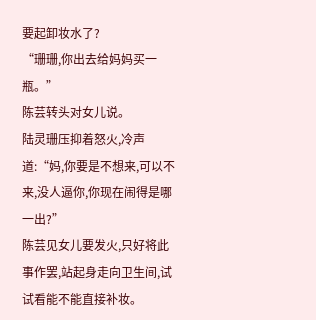要起卸妆水了?
“珊珊,你出去给妈妈买一瓶。”
陈芸转头对女儿说。
陆灵珊压抑着怒火,冷声道:“妈,你要是不想来,可以不来,没人逼你,你现在闹得是哪一出?”
陈芸见女儿要发火,只好将此事作罢,站起身走向卫生间,试试看能不能直接补妆。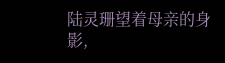陆灵珊望着母亲的身影,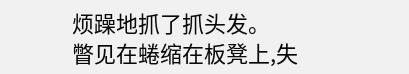烦躁地抓了抓头发。
瞥见在蜷缩在板凳上,失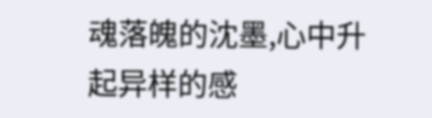魂落魄的沈墨,心中升起异样的感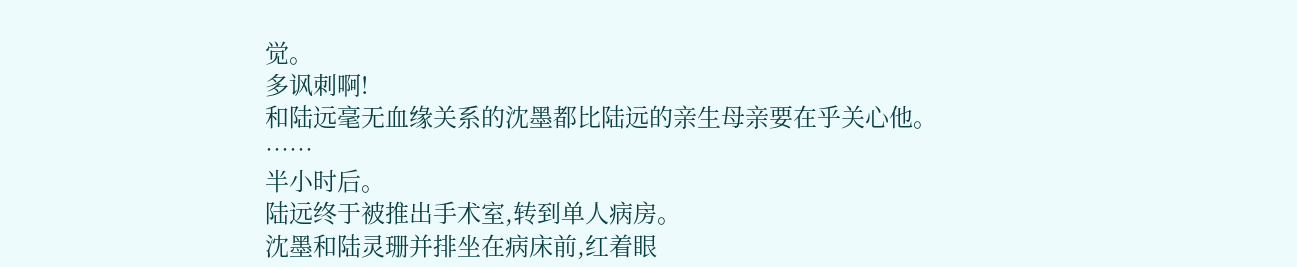觉。
多讽刺啊!
和陆远毫无血缘关系的沈墨都比陆远的亲生母亲要在乎关心他。
……
半小时后。
陆远终于被推出手术室,转到单人病房。
沈墨和陆灵珊并排坐在病床前,红着眼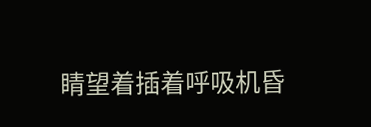睛望着插着呼吸机昏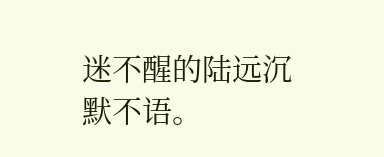迷不醒的陆远沉默不语。